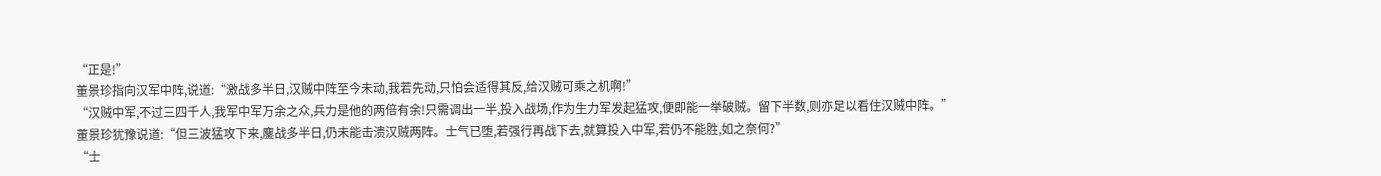“正是!”
董景珍指向汉军中阵,说道:“激战多半日,汉贼中阵至今未动,我若先动,只怕会适得其反,给汉贼可乘之机啊!”
“汉贼中军,不过三四千人,我军中军万余之众,兵力是他的两倍有余!只需调出一半,投入战场,作为生力军发起猛攻,便即能一举破贼。留下半数,则亦足以看住汉贼中阵。”
董景珍犹豫说道:“但三波猛攻下来,鏖战多半日,仍未能击溃汉贼两阵。士气已堕,若强行再战下去,就算投入中军,若仍不能胜,如之奈何?”
“士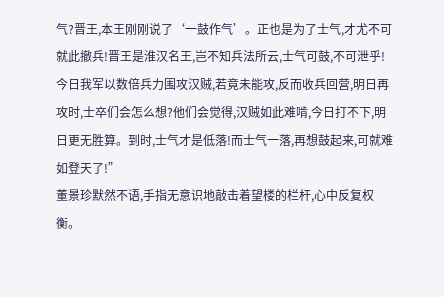气?晋王,本王刚刚说了‘一鼓作气’。正也是为了士气,才尤不可就此撤兵!晋王是淮汉名王,岂不知兵法所云,士气可鼓,不可泄乎!今日我军以数倍兵力围攻汉贼,若竟未能攻,反而收兵回营,明日再攻时,士卒们会怎么想?他们会觉得,汉贼如此难啃,今日打不下,明日更无胜算。到时,士气才是低落!而士气一落,再想鼓起来,可就难如登天了!”
董景珍默然不语,手指无意识地敲击着望楼的栏杆,心中反复权衡。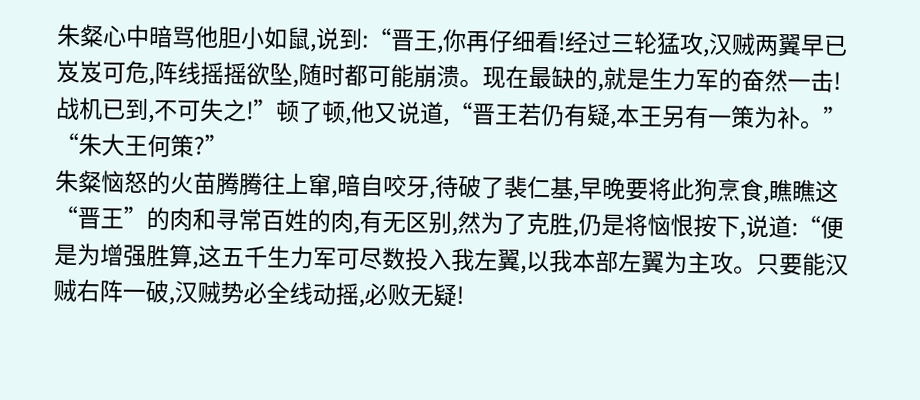朱粲心中暗骂他胆小如鼠,说到:“晋王,你再仔细看!经过三轮猛攻,汉贼两翼早已岌岌可危,阵线摇摇欲坠,随时都可能崩溃。现在最缺的,就是生力军的奋然一击!战机已到,不可失之!”顿了顿,他又说道,“晋王若仍有疑,本王另有一策为补。”
“朱大王何策?”
朱粲恼怒的火苗腾腾往上窜,暗自咬牙,待破了裴仁基,早晚要将此狗烹食,瞧瞧这“晋王”的肉和寻常百姓的肉,有无区别,然为了克胜,仍是将恼恨按下,说道:“便是为增强胜算,这五千生力军可尽数投入我左翼,以我本部左翼为主攻。只要能汉贼右阵一破,汉贼势必全线动摇,必败无疑!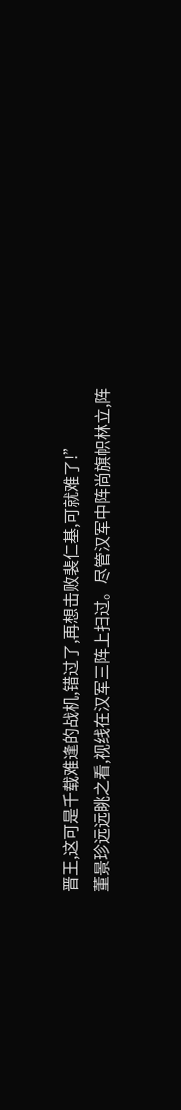晋王,这可是千载难逢的战机,错过了,再想击败裴仁基,可就难了!”
董景珍远远眺之看,视线在汉军三阵上扫过。尽管汉军中阵尚旗帜林立,阵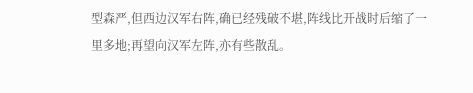型森严,但西边汉军右阵,确已经残破不堪,阵线比开战时后缩了一里多地;再望向汉军左阵,亦有些散乱。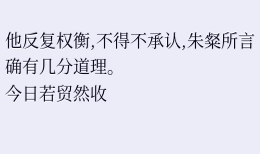他反复权衡,不得不承认,朱粲所言确有几分道理。
今日若贸然收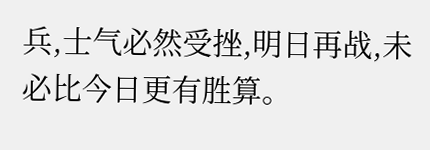兵,士气必然受挫,明日再战,未必比今日更有胜算。